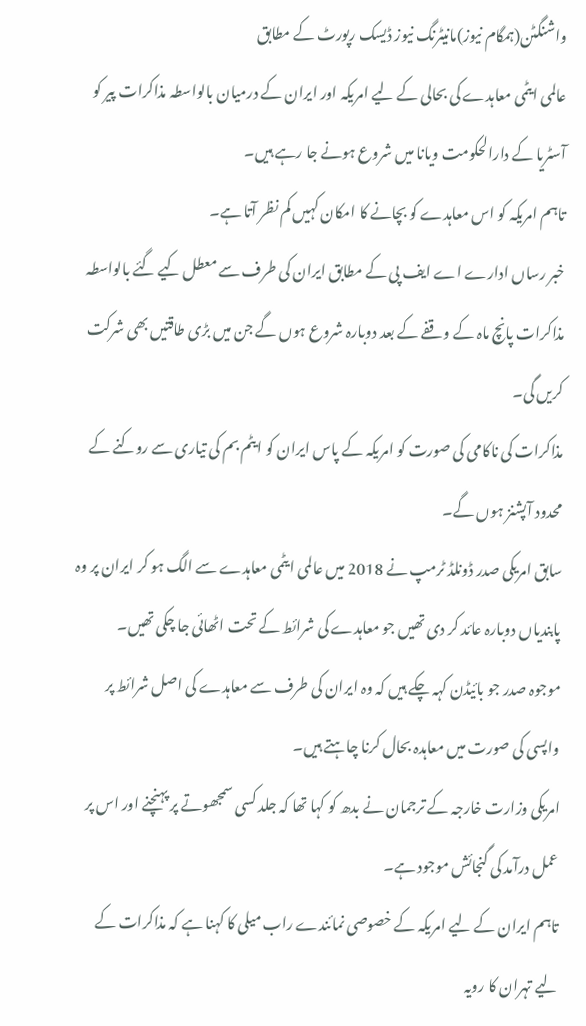واشنگٹن(ہمگام نیوز)مانیٹرنگ نیوز ڈیسک رپورٹ کے مطابق
عالمی ایٹمی معاہدے کی بحالی کے لیے امریکہ اور ایران کے درمیان بالواسطہ مذاکرات پیر کو آسٹریا کے دارالحکومت ویانا میں شروع ہونے جا رہے ہیں۔
تاہم امریکہ کو اس معاہدے کو بچانے کا امکان کہیں کم نظر آتا ہے۔
خبر رساں ادارے اے ایف پی کے مطابق ایران کی طرف سے معطل کیے گئے بالواسطہ مذاکرات پانچ ماہ کے وقفے کے بعد دوبارہ شروع ہوں گے جن میں بڑی طاقتیں بھی شرکت کریں گی۔
مذاکرات کی ناکامی کی صورت کو امریکہ کے پاس ایران کو ایٹم بم کی تیاری سے روکنے کے محدود آپشنز ہوں گے۔
سابق امریکی صدر ڈونلڈ ٹرمپ نے 2018 میں عالمی ایٹمی معاہدے سے الگ ہو کر ایران پر وہ پابندیاں دوبارہ عائد کر دی تھیں جو معاہدے کی شرائط کے تحت اٹھائی جا چکی تھیں۔
موجوہ صدر جو بائیڈن کہہ چکے ہیں کہ وہ ایران کی طرف سے معاہدے کی اصل شرائط پر واپسی کی صورت میں معاہدہ بحال کرنا چاہتے ہیں۔
امریکی وزارت خارجہ کے ترجمان نے بدھ کو کہا تھا کہ جلد کسی سمجھوتے پر پہنچنے اور اس پر عمل درآمد کی گنجائش موجود ہے۔
تاہم ایران کے لیے امریکہ کے خصوصی نمائندے راب میلی کا کہنا ہے کہ مذاکرات کے لیے تہران کا رویہ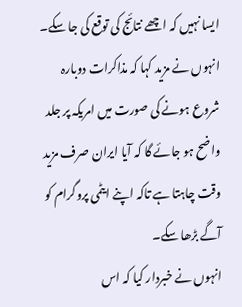ایسا نہیں کہ اچھے نتائج کی توقع کی جا سکے۔
انہوں نے مزید کہا کہ مذاکرات دوبارہ شروع ہونے کی صورت میں امریکہ پر جلد واضح ہو جائے گا کہ آیا ایران صرف مزید وقت چاہتا ہے تاکہ اپنے ایٹمی پروگرام کو آگے بڑھا سکے۔
انہوں نے خبردار کیا کہ اس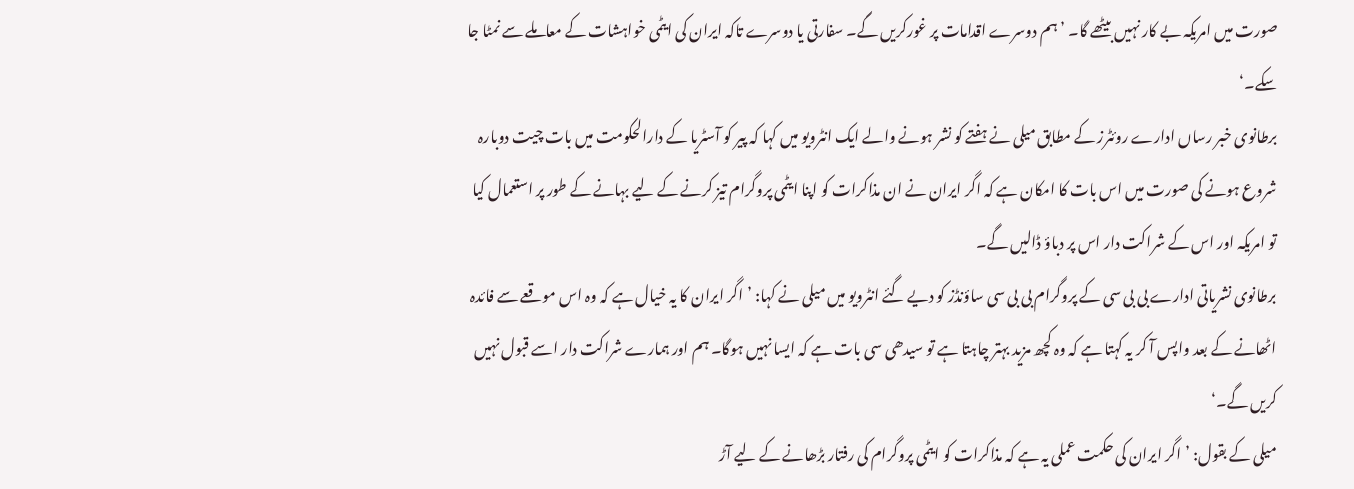صورت میں امریکہ بے کار نہیں بیٹھے گا۔ ’ہم دوسرے اقدامات پر غورکریں گے۔ سفارتی یا دوسرے تاکہ ایران کی ایٹمی خواہشات کے معاملے سے نمٹا جا سکے۔‘
برطانوی خبر رساں ادارے روئٹرز کے مطابق میلی نے ہفتے کو نشر ہونے والے ایک انٹرویو میں کہا کہ پیر کو آسٹریا کے دارالحکومت میں بات چیت دوبارہ شروع ہونے کی صورت میں اس بات کا امکان ہے کہ اگر ایران نے ان مذاکرات کو اپنا ایٹمی پروگرام تیز کرنے کے لیے بہانے کے طور پر استعمال کیا تو امریکہ اور اس کے شراکت دار اس پر دباؤ ڈالیں گے۔
برطانوی نشریاتی ادارے بی بی سی کے پروگرام بی بی سی ساؤنڈز کو دیے گئے انٹرویو میں میلی نے کہا: ’اگر ایران کا یہ خیال ہے کہ وہ اس موقعے سے فائدہ اٹھانے کے بعد واپس آ کر یہ کہتا ہے کہ وہ کچھ مزید بہتر چاہتا ہے تو سیدھی سی بات ہے کہ ایسا نہیں ہوگا۔ ہم اور ہمارے شراکت دار اسے قبول نہیں کریں گے۔‘
میلی کے بقول: ’اگر ایران کی حکمت عملی یہ ہے کہ مذاکرات کو ایٹمی پروگرام کی رفتار بڑھانے کے لیے آڑ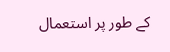کے طور پر استعمال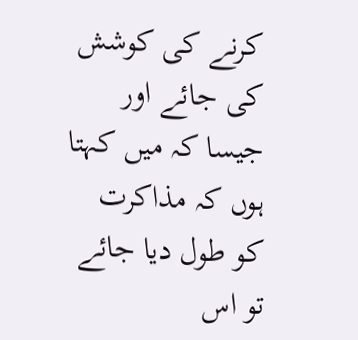کرنے کی کوشش کی جائے اور جیسا کہ میں کہتا ہوں کہ مذاکرت کو طول دیا جائے تو اس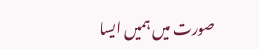صورت میں ہمیں ایسا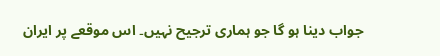جواب دینا ہو گا جو ہماری ترجیح نہیں۔ اس موقعے پر ایران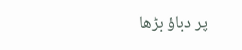پر دباؤ بڑھا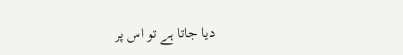دیا جاتا ہے تو اس پر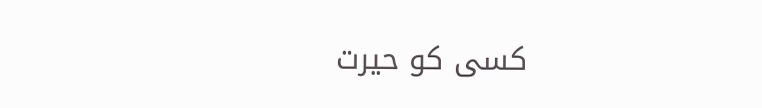کسی کو حیرت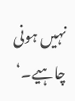نہیں ہونی چاہیے۔‘